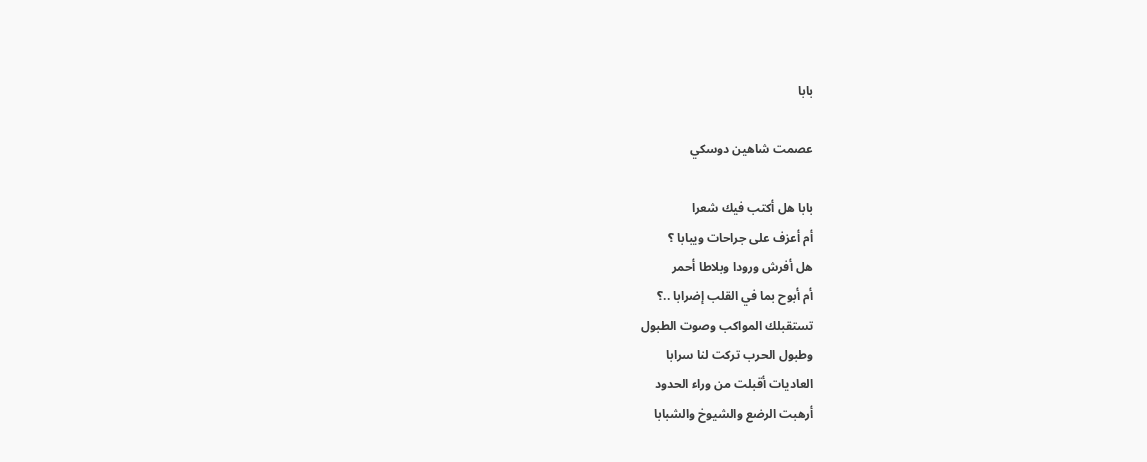بابا

عصمت شاهين دوسكي

بابا هل أكتب فيك شعرا
أم أعزف على جراحات ويبابا ؟
هل أفرش ورودا وبلاطا أحمر
أم أبوح بما في القلب إضرابا ..؟
تستقبلك المواكب وصوت الطبول
وطبول الحرب تركت لنا سرابا
العاديات أقبلت من وراء الحدود
أرهبت الرضع والشيوخ والشبابا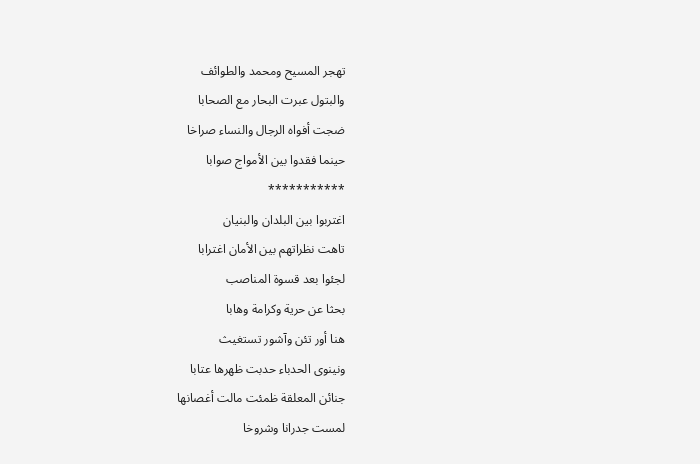تهجر المسيح ومحمد والطوائف
والبتول عبرت البحار مع الصحابا
ضجت أفواه الرجال والنساء صراخا
حينما فقدوا بين الأمواج صوابا
***********
اغتربوا بين البلدان والبنيان
تاهت نظراتهم بين الأمان اغترابا
لجئوا بعد قسوة المناصب
بحثا عن حرية وكرامة وهابا
هنا أور تئن وآشور تستغيث
ونينوى الحدباء حدبت ظهرها عتابا
جنائن المعلقة ظمئت مالت أغصانها
لمست جدرانا وشروخا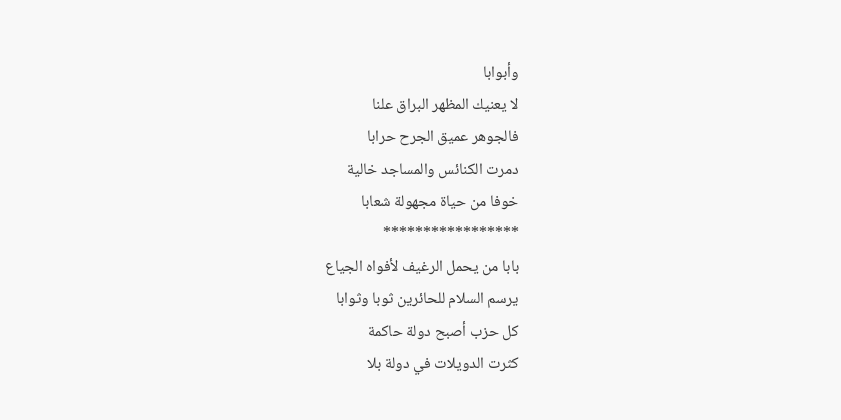وأبوابا
لا يعنيك المظهر البراق علنا
فالجوهر عميق الجرح حرابا
دمرت الكنائس والمساجد خالية
خوفا من حياة مجهولة شعابا
*****************
بابا من يحمل الرغيف لأفواه الجياع
يرسم السلام للحائرين ثوبا وثوابا
كل حزب أصبح دولة حاكمة
كثرت الدويلات في دولة بلا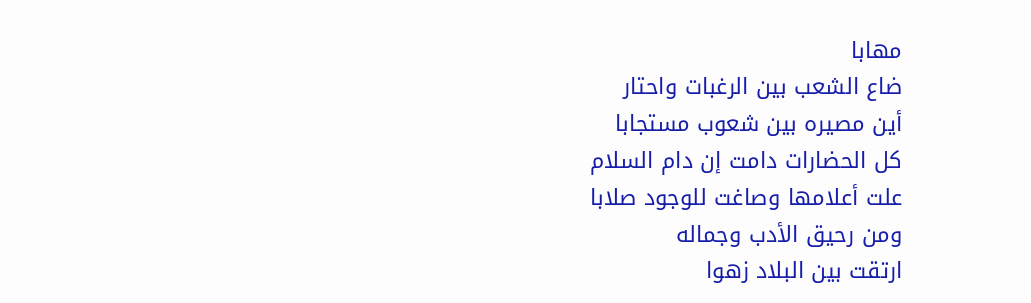مهابا
ضاع الشعب بين الرغبات واحتار
أين مصيره بين شعوب مستجابا
كل الحضارات دامت إن دام السلام
علت أعلامها وصاغت للوجود صلابا
ومن رحيق الأدب وجماله
ارتقت بين البلاد زهوا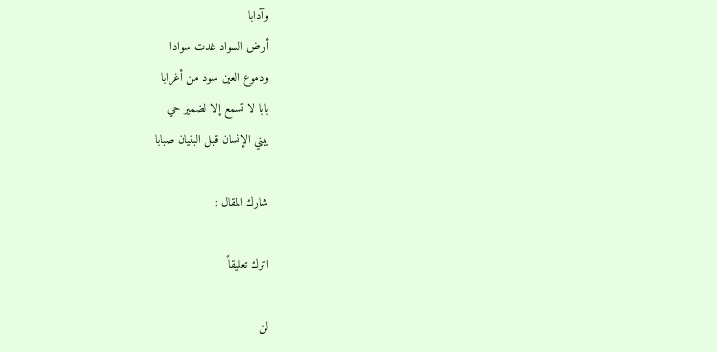وآدابا
أرض السواد غدت سوادا
ودموع العين سود من أغرابا
بابا لا تسمع إلا لضمير حي
يبني الإنسان قبل البنيان صبابا

شارك المقال :

اترك تعليقاً

لن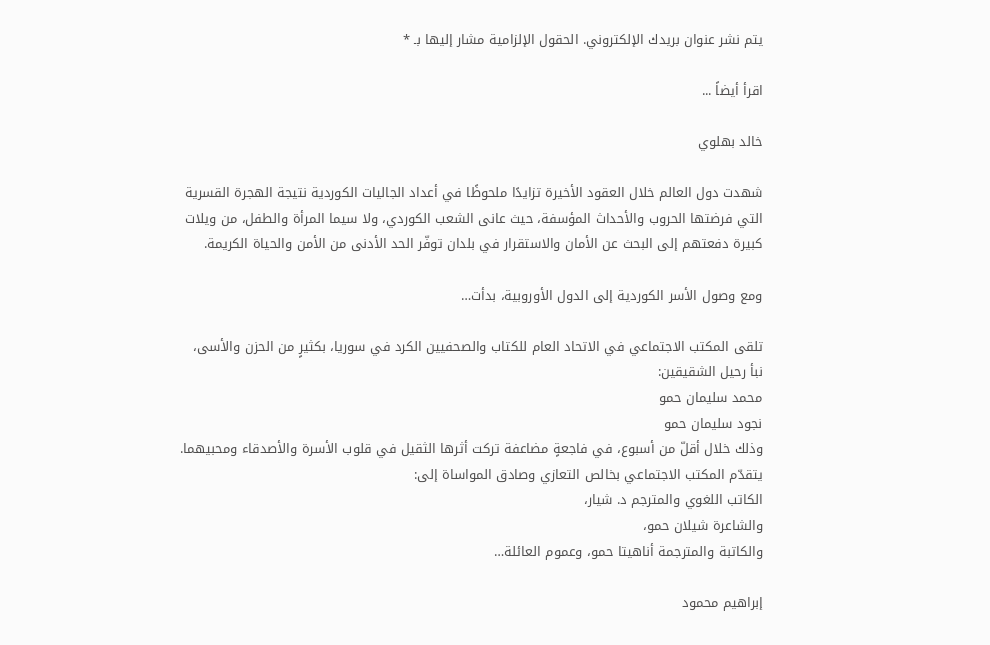يتم نشر عنوان بريدك الإلكتروني. الحقول الإلزامية مشار إليها بـ *

اقرأ أيضاً ...

خالد بهلوي

شهدت دول العالم خلال العقود الأخيرة تزايدًا ملحوظًا في أعداد الجاليات الكوردية نتيجة الهجرة القسرية التي فرضتها الحروب والأحداث المؤسفة، حيث عانى الشعب الكوردي، ولا سيما المرأة والطفل، من ويلات كبيرة دفعتهم إلى البحث عن الأمان والاستقرار في بلدان توفّر الحد الأدنى من الأمن والحياة الكريمة.

ومع وصول الأسر الكوردية إلى الدول الأوروبية، بدأت…

تلقى المكتب الاجتماعي في الاتحاد العام للكتاب والصحفيين الكرد في سوريا، بكثيرٍ من الحزن والأسى، نبأ رحيل الشقيقين:
محمد سليمان حمو
نجود سليمان حمو
وذلك خلال أقلّ من أسبوع، في فاجعةٍ مضاعفة تركت أثرها الثقيل في قلوب الأسرة والأصدقاء ومحبيهما.
يتقدّم المكتب الاجتماعي بخالص التعازي وصادق المواساة إلى:
الكاتب اللغوي والمترجم د. شيار،
والشاعرة شيلان حمو،
والكاتبة والمترجمة أناهيتا حمو، وعموم العائلة…

إبراهيم محمود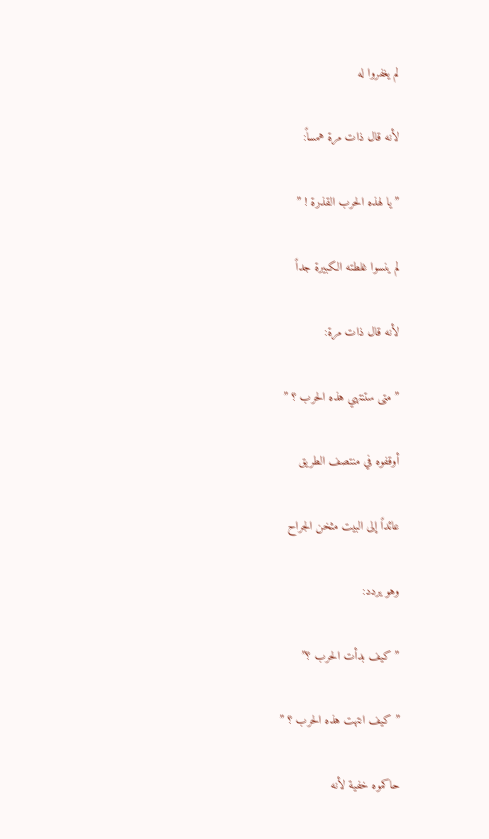لم يغفروا له

لأنه قال ذات مرة همساً:

” يا لهذه الحرب القذرة ! ”

لم ينسوا غلطته الكبيرة جداً

لأنه قال ذات مرة:

” متى ستنتهي هذه الحرب ؟ ”

أوقفوه في منتصف الطريق

عائداً إلى البيت مثخن الجراح

وهو يردد:

” كيف بدأت الحرب ؟”

” كيف انتهت هذه الحرب ؟ ”

حاكموه خفية لأنه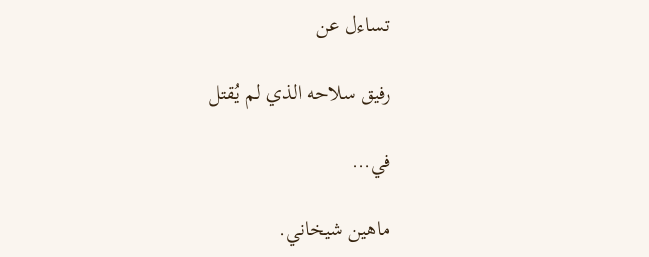تساءل عن

رفيق سلاحه الذي لم يُقتل

في…

ماهين شيخاني.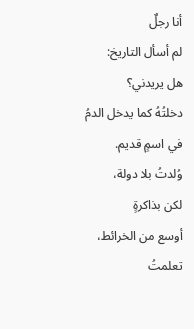أنا رجلٌ
لم أسأل التاريخ:
هل يريدني؟
دخلتُهُ كما يدخل الدمُ
في اسمٍ قديم.
وُلدتُ بلا دولة،
لكن بذاكرةٍ
أوسع من الخرائط،
تعلمتُ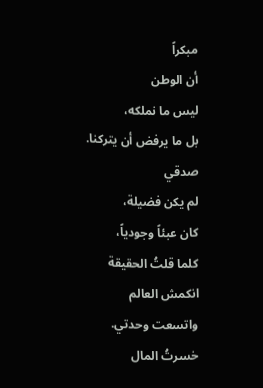مبكراً
أن الوطن
ليس ما نملكه،
بل ما يرفض أن يتركنا.
صدقي
لم يكن فضيلة،
كان عبئاً وجودياً،
كلما قلتُ الحقيقة
انكمش العالم
واتسعت وحدتي.
خسرتُ المال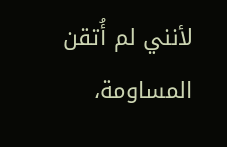لأنني لم أُتقن المساومة،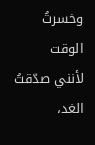وخسرتُ الوقت
لأنني صدّقتُ الغد،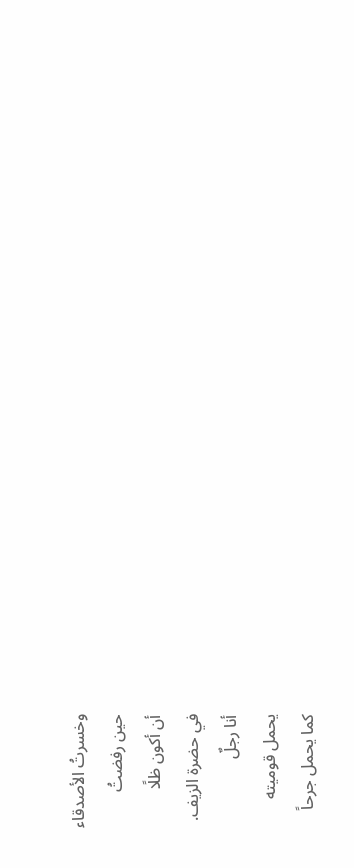وخسرتُ الأصدقاء
حين رفضتُ
أن أكون ظلًا
في حضرة الزيف.
أنا رجلٌ
يحمل قوميته
كما يحمل جرحاً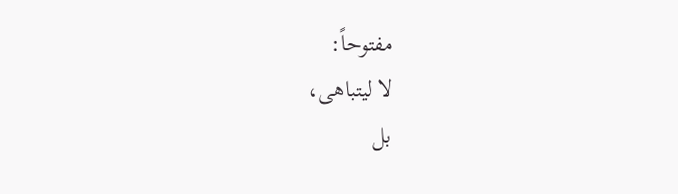مفتوحاً:
لا ليتباهى،
بل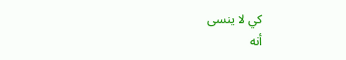كي لا ينسى
أنه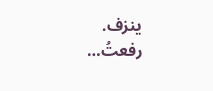ينزف.
رفعتُ…